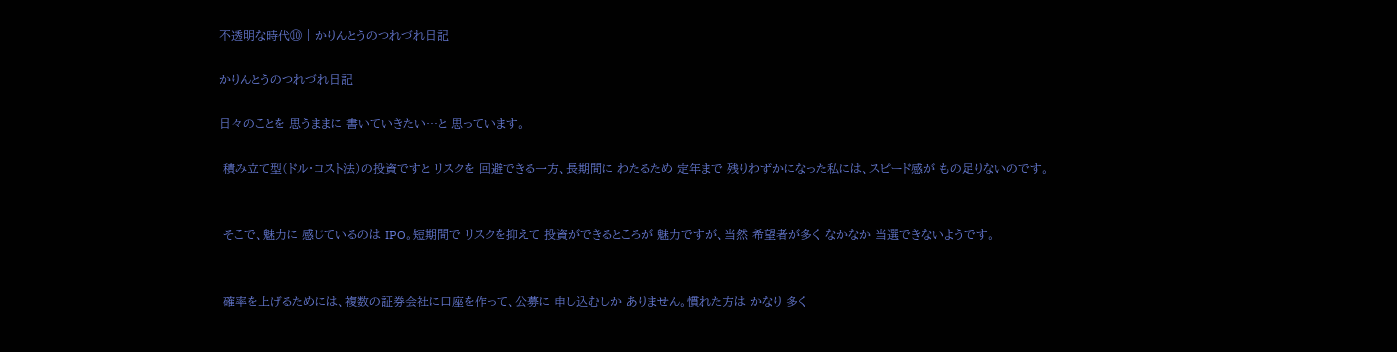不透明な時代⑩ | かりんとうのつれづれ日記

かりんとうのつれづれ日記

日々のことを 思うままに 書いていきたい…と 思っています。

 積み立て型(ドル・コスト法)の投資ですと リスクを 回避できる一方、長期間に わたるため 定年まで 残りわずかになった私には、スピード感が もの足りないのです。


 そこで、魅力に 感じているのは IPO。短期間で リスクを抑えて 投資ができるところが 魅力ですが、当然 希望者が多く なかなか 当選できないようです。


 確率を上げるためには、複数の証券会社に口座を作って、公募に 申し込むしか ありません。慣れた方は かなり 多く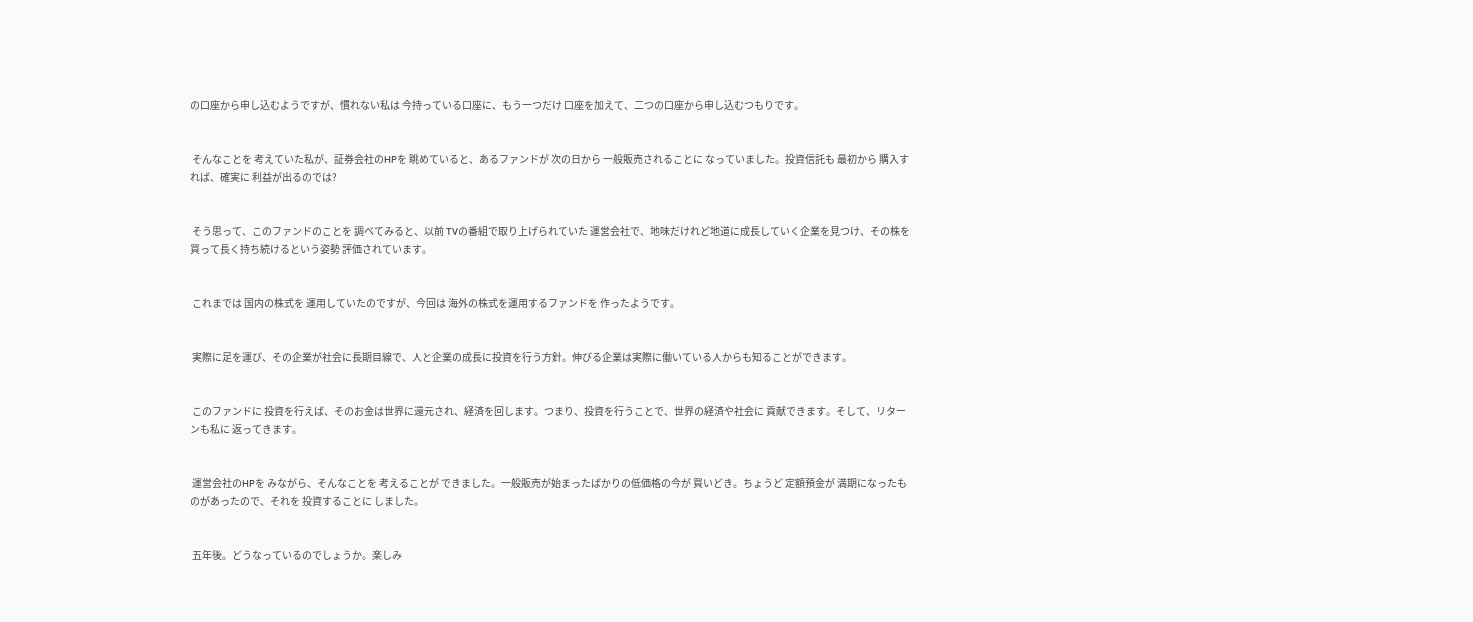の口座から申し込むようですが、慣れない私は 今持っている口座に、もう一つだけ 口座を加えて、二つの口座から申し込むつもりです。


 そんなことを 考えていた私が、証券会社のHPを 眺めていると、あるファンドが 次の日から 一般販売されることに なっていました。投資信託も 最初から 購入すれば、確実に 利益が出るのでは?


 そう思って、このファンドのことを 調べてみると、以前 TVの番組で取り上げられていた 運営会社で、地味だけれど地道に成長していく企業を見つけ、その株を買って長く持ち続けるという姿勢 評価されています。


 これまでは 国内の株式を 運用していたのですが、今回は 海外の株式を運用するファンドを 作ったようです。


 実際に足を運び、その企業が社会に長期目線で、人と企業の成長に投資を行う方針。伸びる企業は実際に働いている人からも知ることができます。


 このファンドに 投資を行えば、そのお金は世界に還元され、経済を回します。つまり、投資を行うことで、世界の経済や社会に 貢献できます。そして、リターンも私に 返ってきます。


 運営会社のHPを みながら、そんなことを 考えることが できました。一般販売が始まったばかりの低価格の今が 買いどき。ちょうど 定額預金が 満期になったものがあったので、それを 投資することに しました。


 五年後。どうなっているのでしょうか。楽しみ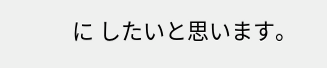に したいと思います。